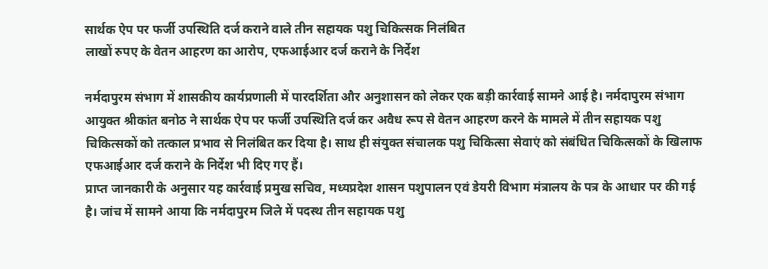सार्थक ऐप पर फर्जी उपस्थिति दर्ज कराने वाले तीन सहायक पशु चिकित्सक निलंबित
लाखों रुपए के वेतन आहरण का आरोप, एफआईआर दर्ज कराने के निर्देश

नर्मदापुरम संभाग में शासकीय कार्यप्रणाली में पारदर्शिता और अनुशासन को लेकर एक बड़ी कार्रवाई सामने आई है। नर्मदापुरम संभाग आयुक्त श्रीकांत बनोठ ने सार्थक ऐप पर फर्जी उपस्थिति दर्ज कर अवैध रूप से वेतन आहरण करने के मामले में तीन सहायक पशु चिकित्सकों को तत्काल प्रभाव से निलंबित कर दिया है। साथ ही संयुक्त संचालक पशु चिकित्सा सेवाएं को संबंधित चिकित्सकों के खिलाफ एफआईआर दर्ज कराने के निर्देश भी दिए गए हैं।
प्राप्त जानकारी के अनुसार यह कार्रवाई प्रमुख सचिव, मध्यप्रदेश शासन पशुपालन एवं डेयरी विभाग मंत्रालय के पत्र के आधार पर की गई है। जांच में सामने आया कि नर्मदापुरम जिले में पदस्थ तीन सहायक पशु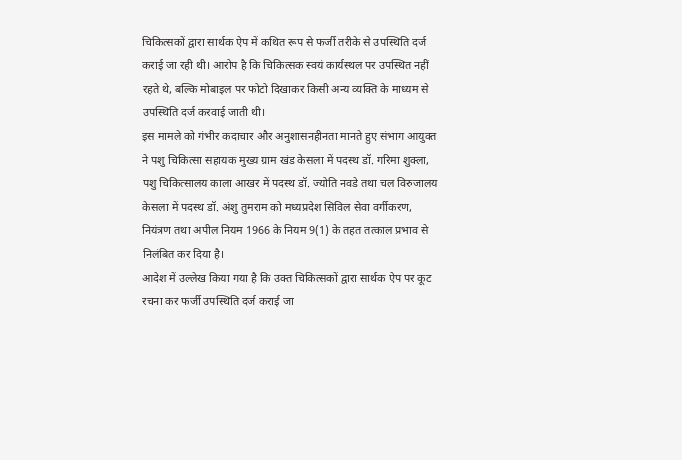चिकित्सकों द्वारा सार्थक ऐप में कथित रूप से फर्जी तरीके से उपस्थिति दर्ज कराई जा रही थी। आरोप है कि चिकित्सक स्वयं कार्यस्थल पर उपस्थित नहीं रहते थे, बल्कि मोबाइल पर फोटो दिखाकर किसी अन्य व्यक्ति के माध्यम से उपस्थिति दर्ज करवाई जाती थी।
इस मामले को गंभीर कदाचार और अनुशासनहीनता मानते हुए संभाग आयुक्त ने पशु चिकित्सा सहायक मुख्य ग्राम खंड केसला में पदस्थ डॉ. गरिमा शुक्ला, पशु चिकित्सालय काला आखर में पदस्थ डॉ. ज्योति नवडे तथा चल विरुजालय केसला में पदस्थ डॉ. अंशु तुमराम को मध्यप्रदेश सिविल सेवा वर्गीकरण, नियंत्रण तथा अपील नियम 1966 के नियम 9(1) के तहत तत्काल प्रभाव से निलंबित कर दिया है।
आदेश में उल्लेख किया गया है कि उक्त चिकित्सकों द्वारा सार्थक ऐप पर कूट रचना कर फर्जी उपस्थिति दर्ज कराई जा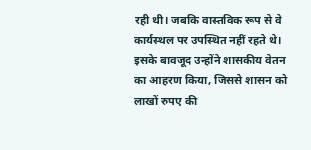रही थी। जबकि वास्तविक रूप से वे कार्यस्थल पर उपस्थित नहीं रहते थे। इसके बावजूद उन्होंने शासकीय वेतन का आहरण किया, जिससे शासन को लाखों रुपए की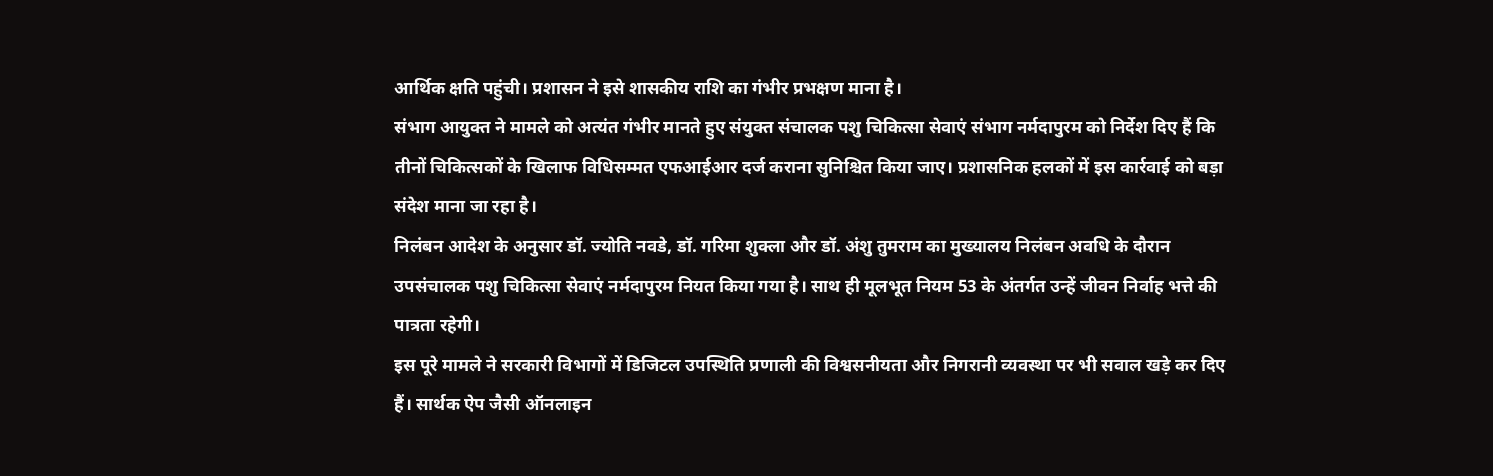आर्थिक क्षति पहुंची। प्रशासन ने इसे शासकीय राशि का गंभीर प्रभक्षण माना है।
संभाग आयुक्त ने मामले को अत्यंत गंभीर मानते हुए संयुक्त संचालक पशु चिकित्सा सेवाएं संभाग नर्मदापुरम को निर्देश दिए हैं कि तीनों चिकित्सकों के खिलाफ विधिसम्मत एफआईआर दर्ज कराना सुनिश्चित किया जाए। प्रशासनिक हलकों में इस कार्रवाई को बड़ा संदेश माना जा रहा है।
निलंबन आदेश के अनुसार डॉ. ज्योति नवडे, डॉ. गरिमा शुक्ला और डॉ. अंशु तुमराम का मुख्यालय निलंबन अवधि के दौरान उपसंचालक पशु चिकित्सा सेवाएं नर्मदापुरम नियत किया गया है। साथ ही मूलभूत नियम 53 के अंतर्गत उन्हें जीवन निर्वाह भत्ते की पात्रता रहेगी।
इस पूरे मामले ने सरकारी विभागों में डिजिटल उपस्थिति प्रणाली की विश्वसनीयता और निगरानी व्यवस्था पर भी सवाल खड़े कर दिए हैं। सार्थक ऐप जैसी ऑनलाइन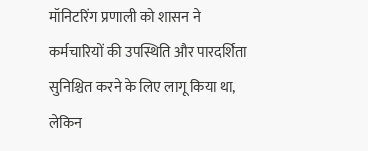मॉनिटरिंग प्रणाली को शासन ने कर्मचारियों की उपस्थिति और पारदर्शिता सुनिश्चित करने के लिए लागू किया था, लेकिन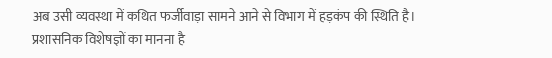अब उसी व्यवस्था में कथित फर्जीवाड़ा सामने आने से विभाग में हड़कंप की स्थिति है।
प्रशासनिक विशेषज्ञों का मानना है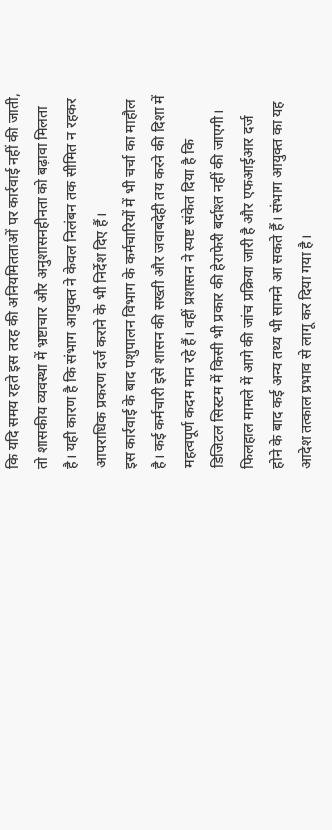कि यदि समय रहते इस तरह की अनियमितताओं पर कार्रवाई नहीं की जाती, तो शासकीय व्यवस्था में भ्रष्टाचार और अनुशासनहीनता को बढ़ावा मिलता है। यही कारण है कि संभाग आयुक्त ने केवल निलंबन तक सीमित न रहकर आपराधिक प्रकरण दर्ज कराने के भी निर्देश दिए हैं।
इस कार्रवाई के बाद पशुपालन विभाग के कर्मचारियों में भी चर्चा का माहौल है। कई कर्मचारी इसे शासन की सख्ती और जवाबदेही तय करने की दिशा में महत्वपूर्ण कदम मान रहे हैं। वहीं प्रशासन ने स्पष्ट संकेत दिया है कि डिजिटल सिस्टम में किसी भी प्रकार की हेराफेरी बर्दाश्त नहीं की जाएगी।
फिलहाल मामले में आगे की जांच प्रक्रिया जारी है और एफआईआर दर्ज होने के बाद कई अन्य तथ्य भी सामने आ सकते हैं। संभाग आयुक्त का यह आदेश तत्काल प्रभाव से लागू कर दिया गया है।